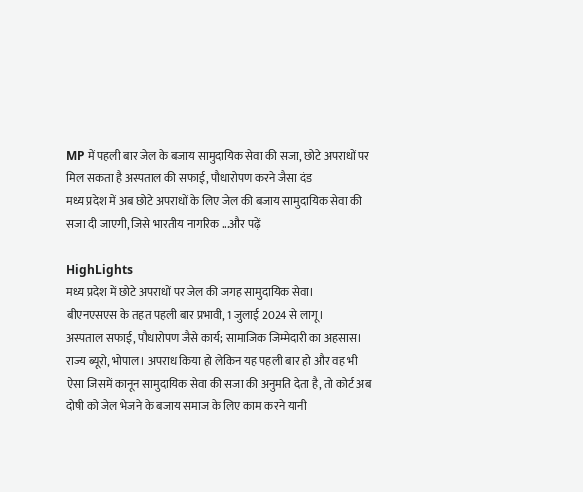MP में पहली बार जेल के बजाय सामुदायिक सेवा की सजा, छोटे अपराधों पर मिल सकता है अस्पताल की सफाई, पौधारोपण करने जैसा दंड
मध्य प्रदेश में अब छोटे अपराधों के लिए जेल की बजाय सामुदायिक सेवा की सजा दी जाएगी, जिसे भारतीय नागरिक ...और पढ़ें

HighLights
मध्य प्रदेश में छोटे अपराधों पर जेल की जगह सामुदायिक सेवा।
बीएनएसएस के तहत पहली बार प्रभावी, 1 जुलाई 2024 से लागू।
अस्पताल सफाई, पौधारोपण जैसे कार्य; सामाजिक जिम्मेदारी का अहसास।
राज्य ब्यूरो, भोपाल। अपराध किया हो लेकिन यह पहली बार हो और वह भी ऐसा जिसमें कानून सामुदायिक सेवा की सजा की अनुमति देता है, तो कोर्ट अब दोषी को जेल भेजने के बजाय समाज के लिए काम करने यानी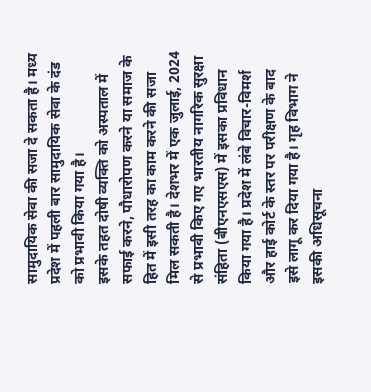सामुदायिक सेवा की सजा दे सकता है। मध्य प्रदेश में पहली बार सामुदायिक सेवा के दंड को प्रभावी किया गया है।
इसके तहत दोषी व्यक्ति को अस्पताल में सफाई करने, पौधारोपण करने या समाज के हित में इसी तरह का काम करने की सजा मिल सकती है। देशभर में एक जुलाई, 2024 से प्रभावी किए गए भारतीय नागरिक सुरक्षा संहिता (बीएनएसएस) में इसका प्रविधान किया गया है। प्रदेश में लंबे विचार-विमर्श और हाई कोर्ट के स्तर पर परीक्षण के बाद इसे लागू कर दिया गया है। गृह विभाग ने इसकी अधिसूचना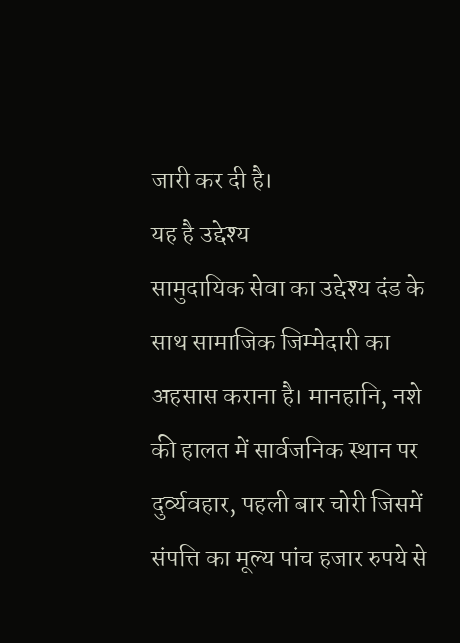जारी कर दी है।
यह है उद्देश्य
सामुदायिक सेवा का उद्देश्य दंड के साथ सामाजिक जिम्मेदारी का अहसास कराना है। मानहानि, नशे की हालत में सार्वजनिक स्थान पर दुर्व्यवहार, पहली बार चोरी जिसमें संपत्ति का मूल्य पांच हजार रुपये से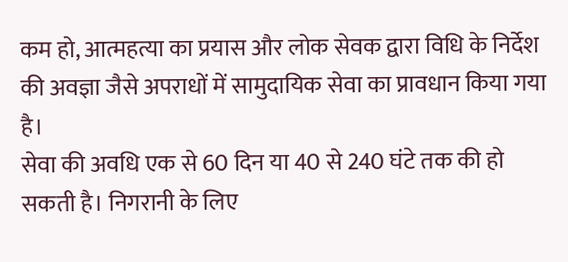कम हो, आत्महत्या का प्रयास और लोक सेवक द्वारा विधि के निर्देश की अवज्ञा जैसे अपराधों में सामुदायिक सेवा का प्रावधान किया गया है।
सेवा की अवधि एक से 60 दिन या 40 से 240 घंटे तक की हो सकती है। निगरानी के लिए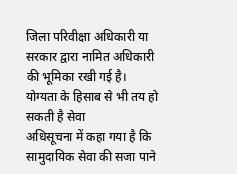जिला परिवीक्षा अधिकारी या सरकार द्वारा नामित अधिकारी की भूमिका रखी गई है।
योग्यता के हिसाब से भी तय हो सकती है सेवा
अधिसूचना में कहा गया है कि सामुदायिक सेवा की सजा पाने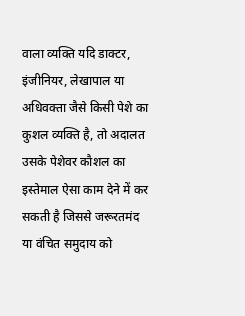वाला व्यक्ति यदि डाक्टर, इंजीनियर, लेखापाल या अधिवक्ता जैसे किसी पेशे का कुशल व्यक्ति है, तो अदालत उसके पेशेवर कौशल का इस्तेमाल ऐसा काम देने में कर सकती है जिससे जरूरतमंद या वंचित समुदाय को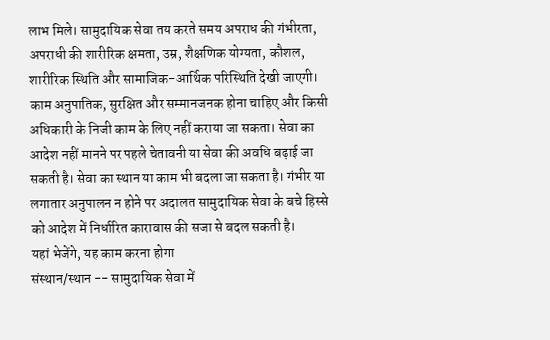लाभ मिले। सामुदायिक सेवा तय करते समय अपराध की गंभीरता, अपराधी की शारीरिक क्षमता, उम्र, शैक्षणिक योग्यता, कौशल, शारीरिक स्थिति और सामाजिक-आर्थिक परिस्थिति देखी जाएगी।
काम अनुपातिक, सुरक्षित और सम्मानजनक होना चाहिए और किसी अधिकारी के निजी काम के लिए नहीं कराया जा सकता। सेवा का आदेश नहीं मानने पर पहले चेतावनी या सेवा की अवधि बढ़ाई जा सकती है। सेवा का स्थान या काम भी बदला जा सकता है। गंभीर या लगातार अनुपालन न होने पर अदालत सामुदायिक सेवा के बचे हिस्से को आदेश में निर्धारित कारावास की सजा से बदल सकती है।
यहां भेजेंगे, यह काम करना होगा
संस्थान/स्थान -- सामुदायिक सेवा में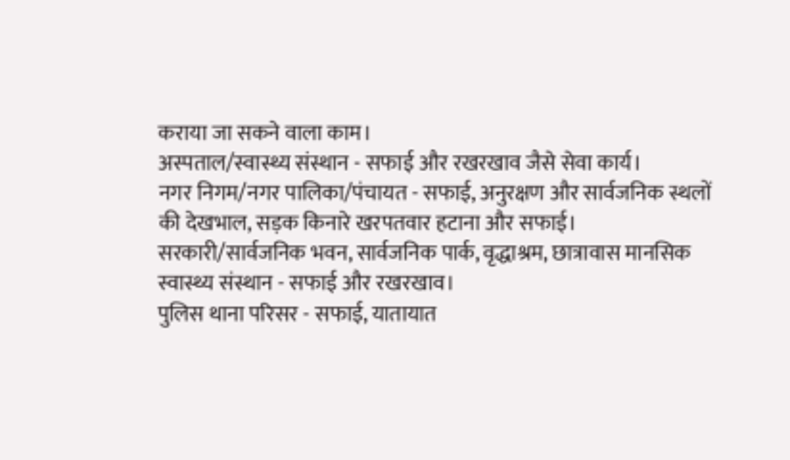कराया जा सकने वाला काम।
अस्पताल/स्वास्थ्य संस्थान - सफाई और रखरखाव जैसे सेवा कार्य।
नगर निगम/नगर पालिका/पंचायत - सफाई, अनुरक्षण और सार्वजनिक स्थलों की देखभाल, सड़क किनारे खरपतवार हटाना और सफाई।
सरकारी/सार्वजनिक भवन, सार्वजनिक पार्क, वृद्धाश्रम, छात्रावास मानसिक स्वास्थ्य संस्थान - सफाई और रखरखाव।
पुलिस थाना परिसर - सफाई, यातायात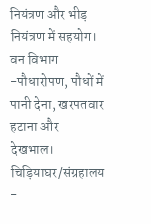नियंत्रण और भीड़ नियंत्रण में सहयोग।
वन विभाग -पौधारोपण, पौधों में पानी देना, खरपतवार हटाना और देखभाल।
चिड़ियाघर/संग्रहालय -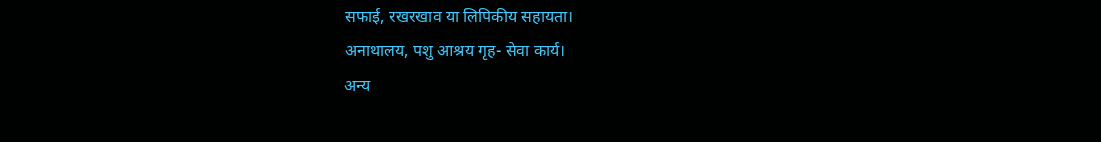सफाई, रखरखाव या लिपिकीय सहायता।
अनाथालय, पशु आश्रय गृह- सेवा कार्य।
अन्य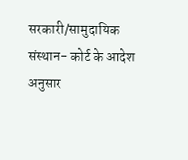सरकारी/सामुदायिक संस्थान- कोर्ट के आदेश अनुसार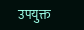उपयुक्त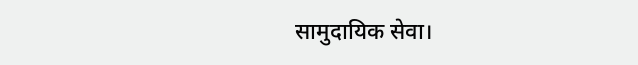सामुदायिक सेवा।